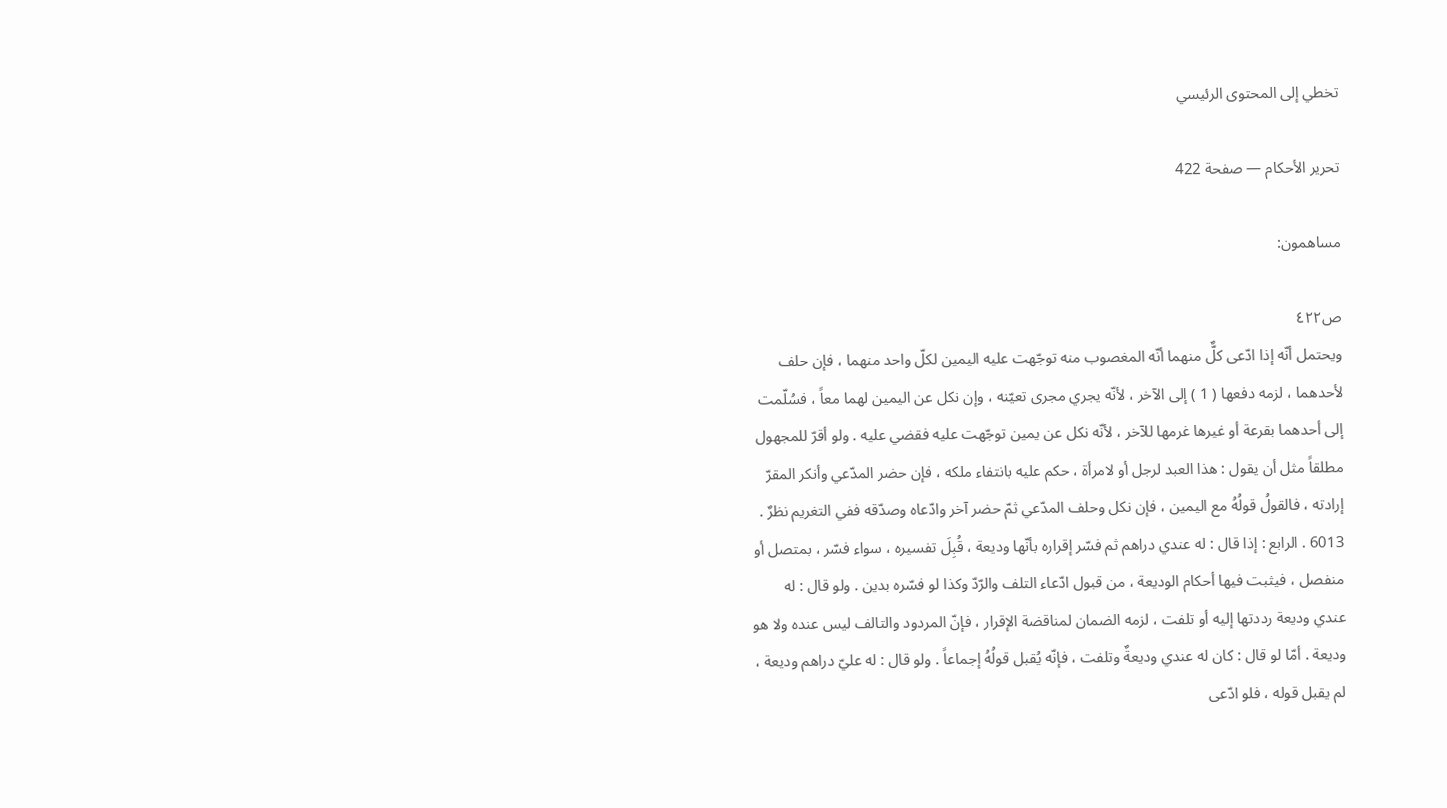تخطي إلى المحتوى الرئيسي

تحرير الأحكام — صفحة 422

مساهمون:

ص٤٢٢
ويحتمل أنّه إذا ادّعى كلٌّ منهما أنّه المغصوب منه توجّهت عليه اليمين لكلّ واحد منهما ، فإن حلف لأحدهما ، لزمه دفعها ( 1 ) إلى الآخر ، لأنّه يجري مجرى تعيّنه ، وإن نكل عن اليمين لهما معاً ، فسُلّمت إلى أحدهما بقرعة أو غيرها غرمها للآخر ، لأنّه نكل عن يمين توجّهت عليه فقضي عليه . ولو أقرّ للمجهول مطلقاً مثل أن يقول : هذا العبد لرجل أو لامرأة ، حكم عليه بانتفاء ملكه ، فإن حضر المدّعي وأنكر المقرّ إرادته ، فالقولُ قولُهُ مع اليمين ، فإن نكل وحلف المدّعي ثمّ حضر آخر وادّعاه وصدّقه ففي التغريم نظرٌ . 6013 . الرابع : إذا قال : له عندي دراهم ثم فسّر إقراره بأنّها وديعة ، قُبِلَ تفسيره ، سواء فسّر ، بمتصل أو منفصل ، فيثبت فيها أحكام الوديعة ، من قبول ادّعاء التلف والرّدّ وكذا لو فسّره بدين . ولو قال : له عندي وديعة رددتها إليه أو تلفت ، لزمه الضمان لمناقضة الإقرار ، فإنّ المردود والتالف ليس عنده ولا هو وديعة . أمّا لو قال : كان له عندي وديعةٌ وتلفت ، فإنّه يُقبل قولُهُ إجماعاً . ولو قال : له عليّ دراهم وديعة ، لم يقبل قوله ، فلو ادّعى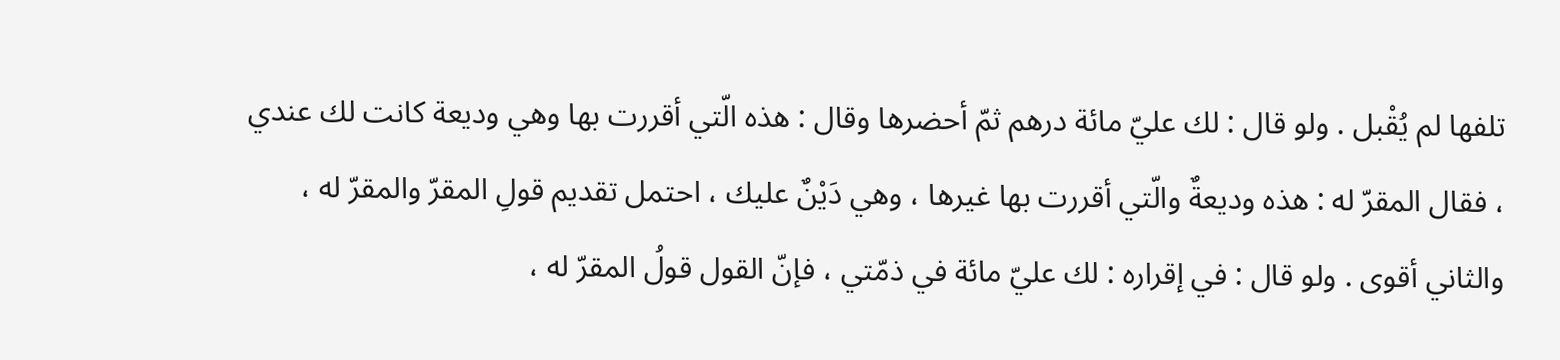تلفها لم يُقْبل . ولو قال : لك عليّ مائة درهم ثمّ أحضرها وقال : هذه الّتي أقررت بها وهي وديعة كانت لك عندي ، فقال المقرّ له : هذه وديعةٌ والّتي أقررت بها غيرها ، وهي دَيْنٌ عليك ، احتمل تقديم قولِ المقرّ والمقرّ له ، والثاني أقوى . ولو قال : في إقراره : لك عليّ مائة في ذمّتي ، فإنّ القول قولُ المقرّ له ،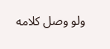ولو وصل كلامه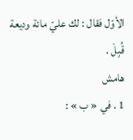الأوّل فقال : لك عليّ مائة وديعة قُبِلَ .
هامش
1 . في « ب » :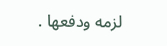لزمه ودفعها .